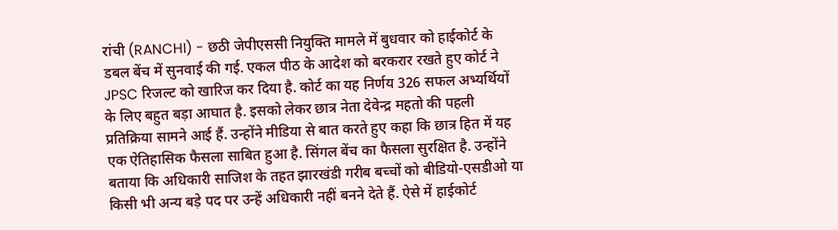रांची (RANCHI) - छठी जेपीएससी नियुक्ति मामले में बुधवार को हाईकोर्ट के डबल बेंच में सुनवाई की गई. एकल पीठ के आदेश को बरकरार रखते हुए कोर्ट ने JPSC रिजल्ट को खारिज कर दिया है. कोर्ट का यह निर्णय 326 सफल अभ्यर्थियों के लिए बहुत बड़ा आघात है. इसको लेकर छात्र नेता देवेन्द्र महतो की पहली प्रतिक्रिया सामने आई हैं. उन्होंने मीडिया से बात करते हुए कहा कि छात्र हित में यह एक ऐतिहासिक फैसला साबित हुआ है. सिंगल बेंच का फैसला सुरक्षित है. उन्होंने बताया कि अधिकारी साजिश के तहत झारखंडी गरीब बच्चों को बीडियो-एसडीओ या किसी भी अन्य बड़े पद पर उन्हें अधिकारी नहीं बनने देते हैं. ऐसे में हाईकोर्ट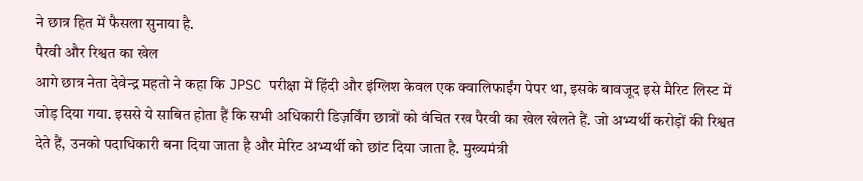ने छात्र हित में फैसला सुनाया है.
पैरवी और रिश्वत का खेल
आगे छात्र नेता देवेन्द्र महतो ने कहा कि JPSC परीक्षा में हिंदी और इंग्लिश केवल एक क्वालिफाईंग पेपर था, इसके बावजूद इसे मैरिट लिस्ट में जोड़ दिया गया. इससे ये साबित होता हैं कि सभी अधिकारी डिज़र्विंग छात्रों को वंचित रख पैरवी का खेल खेलते हैं. जो अभ्यर्थी करोड़ों की रिश्वत देते हैं, उनको पदाधिकारी बना दिया जाता है और मेरिट अभ्यर्थी को छांट दिया जाता है. मुख्यमंत्री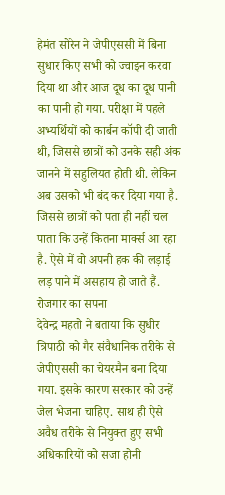हेमंत सोरेन ने जेपीएससी में बिना सुधार किए सभी को ज्वाइन करवा दिया था और आज दूध का दूध पानी का पानी हो गया. परीक्षा में पहले अभ्यर्थियों को कार्बन कॉपी दी जाती थी, जिससे छात्रों को उनके सही अंक जानने में सहुलियत होती थी. लेकिन अब उसको भी बंद कर दिया गया है. जिससे छात्रों को पता ही नहीं चल पाता कि उन्हें कितना मार्क्स आ रहा है. ऐसे में वो अपनी हक की लड़ाई लड़ पाने में असहाय हो जाते हैं.
रोजगार का सपना
देवेन्द्र महतो ने बताया कि सुधीर त्रिपाठी को गैर संवैधानिक तरीके से जेपीएससी का चेयरमैन बना दिया गया. इसके कारण सरकार को उन्हें जेल भेजना चाहिए. साथ ही ऐसे अवैध तरीके से नियुक्त हुए सभी अधिकारियों को सजा होनी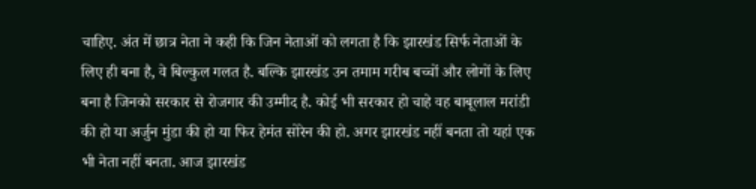चाहिए. अंत में छात्र नेता ने कही कि जिन नेताओं को लगता है कि झारखंड सिर्फ नेताओं के लिए ही बना है, वे बिल्कुल गलत है. बल्कि झारखंड उन तमाम गरीब बच्चों और लोगों के लिए बना है जिनको सरकार से रोजगार की उम्मीद है. कोई भी सरकार हो चाहे वह बाबूलाल मरांडी की हो या अर्जुन मुंडा की हो या फिर हेमंत सोरेन की हो. अगर झारखंड नहीं बनता तो यहां एक भी नेता नहीं बनता. आज झारखंड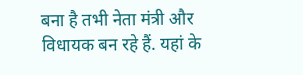बना है तभी नेता मंत्री और विधायक बन रहे हैं. यहां के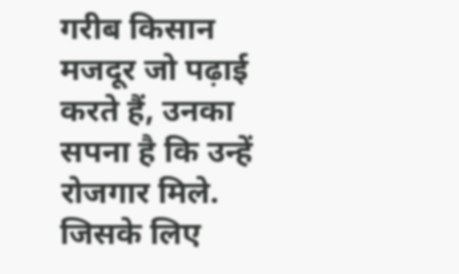गरीब किसान मजदूर जो पढ़ाई करते हैं, उनका सपना है कि उन्हें रोजगार मिले. जिसके लिए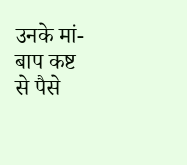उनके मां-बाप कष्ट से पैसे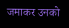जमाकर उनको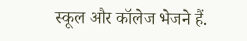स्कूल और कॉलेज भेजने हैं.